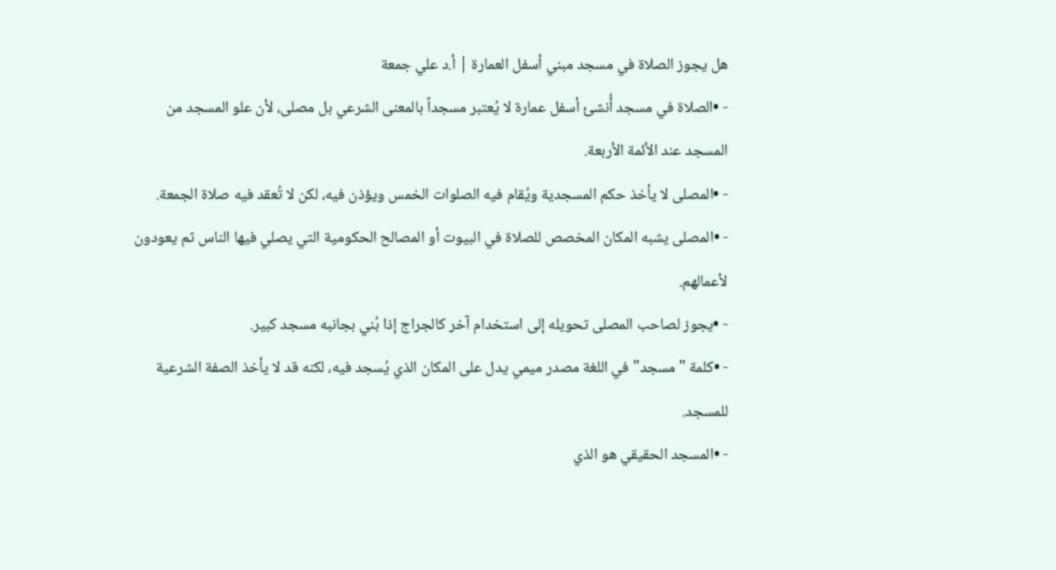هل يجوز الصلاة في مسجد مبني أسفل العمارة | أ.د علي جمعة
- •الصلاة في مسجد أُنشئ أسفل عمارة لا يُعتبر مسجداً بالمعنى الشرعي بل مصلى، لأن علو المسجد من المسجد عند الأئمة الأربعة.
- •المصلى لا يأخذ حكم المسجدية ويُقام فيه الصلوات الخمس ويؤذن فيه، لكن لا تُعقد فيه صلاة الجمعة.
- •المصلى يشبه المكان المخصص للصلاة في البيوت أو المصالح الحكومية التي يصلي فيها الناس ثم يعودون لأعمالهم.
- •يجوز لصاحب المصلى تحويله إلى استخدام آخر كالجراج إذا بُني بجانبه مسجد كبير.
- •كلمة "مسجد" في اللغة مصدر ميمي يدل على المكان الذي يُسجد فيه، لكنه قد لا يأخذ الصفة الشرعية للمسجد.
- •المسجد الحقيقي هو الذي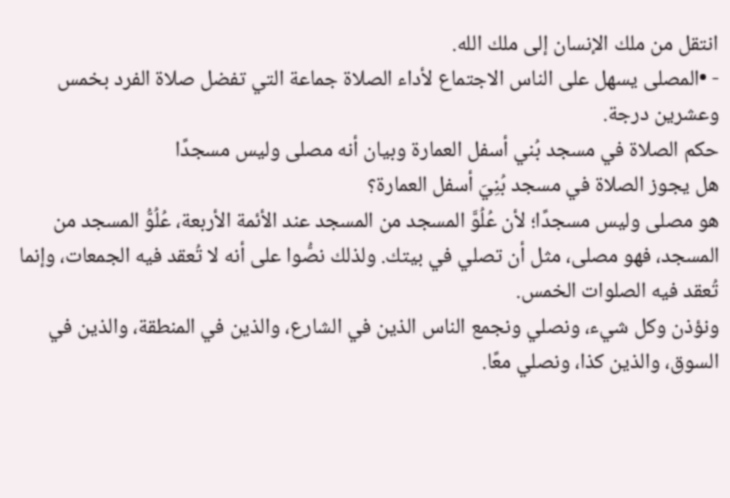انتقل من ملك الإنسان إلى ملك الله.
- •المصلى يسهل على الناس الاجتماع لأداء الصلاة جماعة التي تفضل صلاة الفرد بخمس وعشرين درجة.
حكم الصلاة في مسجد بُني أسفل العمارة وبيان أنه مصلى وليس مسجدًا
هل يجوز الصلاة في مسجد بُنِيَ أسفل العمارة؟
هو مصلى وليس مسجدًا؛ لأن عُلُوَّ المسجد من المسجد عند الأئمة الأربعة، عُلُوُّ المسجد من المسجد، فهو مصلى، مثل أن تصلي في بيتك. ولذلك نصُّوا على أنه لا تُعقد فيه الجمعات، وإنما تُعقد فيه الصلوات الخمس.
ونؤذن وكل شيء، ونصلي ونجمع الناس الذين في الشارع، والذين في المنطقة، والذين في السوق، والذين كذا، ونصلي معًا.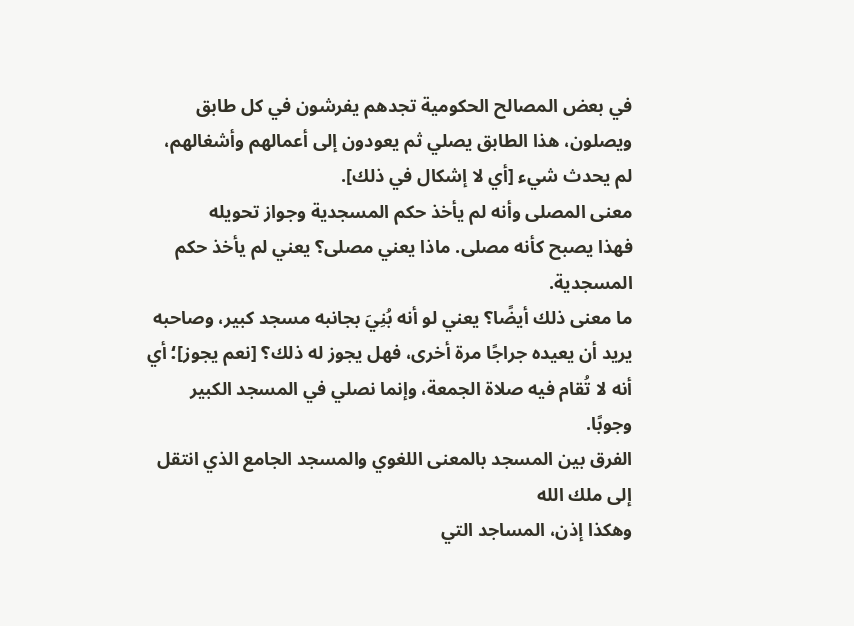في بعض المصالح الحكومية تجدهم يفرشون في كل طابق ويصلون، هذا الطابق يصلي ثم يعودون إلى أعمالهم وأشغالهم، لم يحدث شيء [أي لا إشكال في ذلك].
معنى المصلى وأنه لم يأخذ حكم المسجدية وجواز تحويله
فهذا يصبح كأنه مصلى. ماذا يعني مصلى؟ يعني لم يأخذ حكم المسجدية.
ما معنى ذلك أيضًا؟ يعني لو أنه بُنِيَ بجانبه مسجد كبير، وصاحبه يريد أن يعيده جراجًا مرة أخرى، فهل يجوز له ذلك؟ [نعم يجوز]؛ أي أنه لا تُقام فيه صلاة الجمعة، وإنما نصلي في المسجد الكبير وجوبًا.
الفرق بين المسجد بالمعنى اللغوي والمسجد الجامع الذي انتقل إلى ملك الله
وهكذا إذن، المساجد التي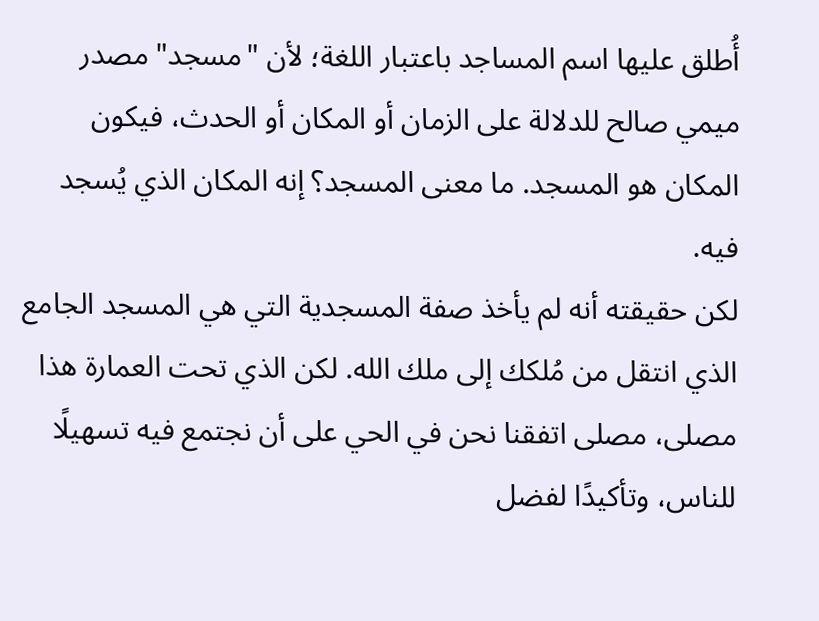أُطلق عليها اسم المساجد باعتبار اللغة؛ لأن "مسجد" مصدر ميمي صالح للدلالة على الزمان أو المكان أو الحدث، فيكون المكان هو المسجد. ما معنى المسجد؟ إنه المكان الذي يُسجد فيه.
لكن حقيقته أنه لم يأخذ صفة المسجدية التي هي المسجد الجامع الذي انتقل من مُلكك إلى ملك الله. لكن الذي تحت العمارة هذا مصلى، مصلى اتفقنا نحن في الحي على أن نجتمع فيه تسهيلًا للناس، وتأكيدًا لفضل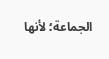الجماعة؛ لأنها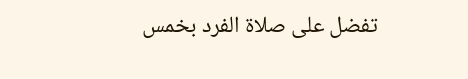تفضل على صلاة الفرد بخمس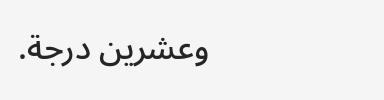وعشرين درجة.